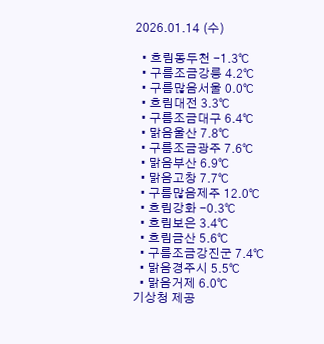2026.01.14 (수)

  • 흐림동두천 -1.3℃
  • 구름조금강릉 4.2℃
  • 구름많음서울 0.0℃
  • 흐림대전 3.3℃
  • 구름조금대구 6.4℃
  • 맑음울산 7.8℃
  • 구름조금광주 7.6℃
  • 맑음부산 6.9℃
  • 맑음고창 7.7℃
  • 구름많음제주 12.0℃
  • 흐림강화 -0.3℃
  • 흐림보은 3.4℃
  • 흐림금산 5.6℃
  • 구름조금강진군 7.4℃
  • 맑음경주시 5.5℃
  • 맑음거제 6.0℃
기상청 제공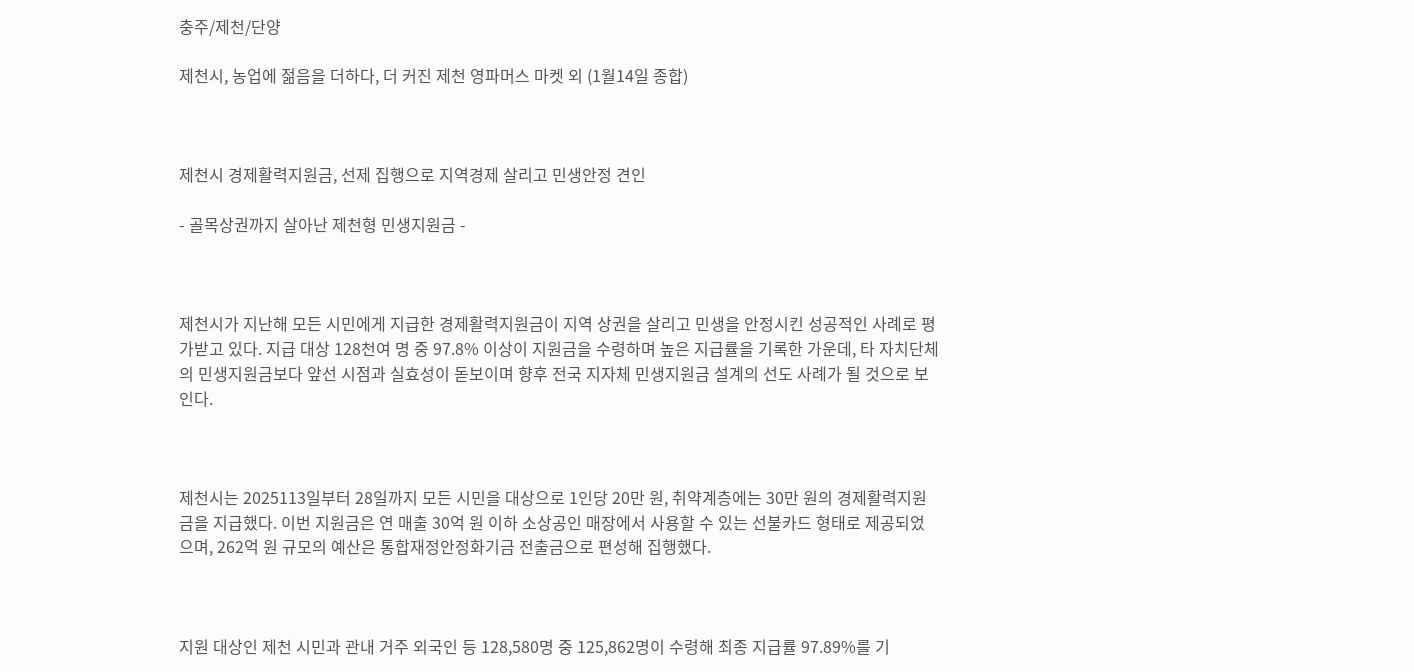충주/제천/단양

제천시, 농업에 젊음을 더하다, 더 커진 제천 영파머스 마켓 외 (1월14일 종합)



제천시 경제활력지원금, 선제 집행으로 지역경제 살리고 민생안정 견인

- 골목상권까지 살아난 제천형 민생지원금 -



제천시가 지난해 모든 시민에게 지급한 경제활력지원금이 지역 상권을 살리고 민생을 안정시킨 성공적인 사례로 평가받고 있다. 지급 대상 128천여 명 중 97.8% 이상이 지원금을 수령하며 높은 지급률을 기록한 가운데, 타 자치단체의 민생지원금보다 앞선 시점과 실효성이 돋보이며 향후 전국 지자체 민생지원금 설계의 선도 사례가 될 것으로 보인다.



제천시는 2025113일부터 28일까지 모든 시민을 대상으로 1인당 20만 원, 취약계층에는 30만 원의 경제활력지원금을 지급했다. 이번 지원금은 연 매출 30억 원 이하 소상공인 매장에서 사용할 수 있는 선불카드 형태로 제공되었으며, 262억 원 규모의 예산은 통합재정안정화기금 전출금으로 편성해 집행했다.



지원 대상인 제천 시민과 관내 거주 외국인 등 128,580명 중 125,862명이 수령해 최종 지급률 97.89%를 기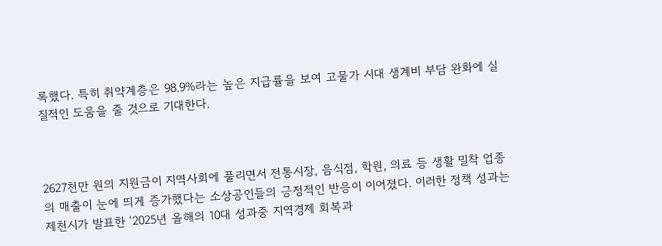록했다. 특히 취약계층은 98.9%라는 높은 지급률을 보여 고물가 시대 생계비 부담 완화에 실질적인 도움을 줄 것으로 기대한다.



2627천만 원의 지원금이 지역사회에 풀리면서 전통시장, 음식점, 학원, 의료 등 생활 밀착 업종의 매출이 눈에 띄게 증가했다는 소상공인들의 긍정적인 반응이 이어졌다. 이러한 정책 성과는 제천시가 발표한 ‘2025년 올해의 10대 성과중 지역경제 회복과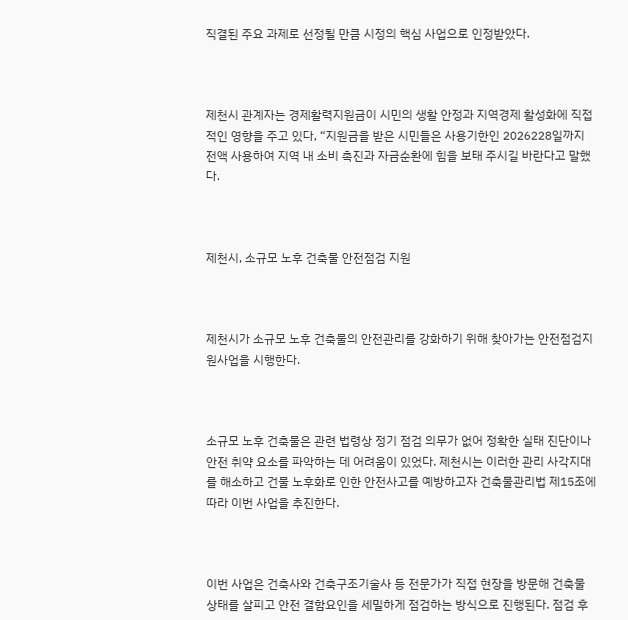직결된 주요 과제로 선정될 만큼 시정의 핵심 사업으로 인정받았다.



제천시 관계자는 경제활력지원금이 시민의 생활 안정과 지역경제 활성화에 직접적인 영향을 주고 있다, “지원금을 받은 시민들은 사용기한인 2026228일까지 전액 사용하여 지역 내 소비 촉진과 자금순환에 힘을 보태 주시길 바란다고 말했다.



제천시, 소규모 노후 건축물 안전점검 지원



제천시가 소규모 노후 건축물의 안전관리를 강화하기 위해 찾아가는 안전점검지원사업을 시행한다.



소규모 노후 건축물은 관련 법령상 정기 점검 의무가 없어 정확한 실태 진단이나 안전 취약 요소를 파악하는 데 어려움이 있었다. 제천시는 이러한 관리 사각지대를 해소하고 건물 노후화로 인한 안전사고를 예방하고자 건축물관리법 제15조에 따라 이번 사업을 추진한다.



이번 사업은 건축사와 건축구조기술사 등 전문가가 직접 현장을 방문해 건축물 상태를 살피고 안전 결함요인을 세밀하게 점검하는 방식으로 진행된다. 점검 후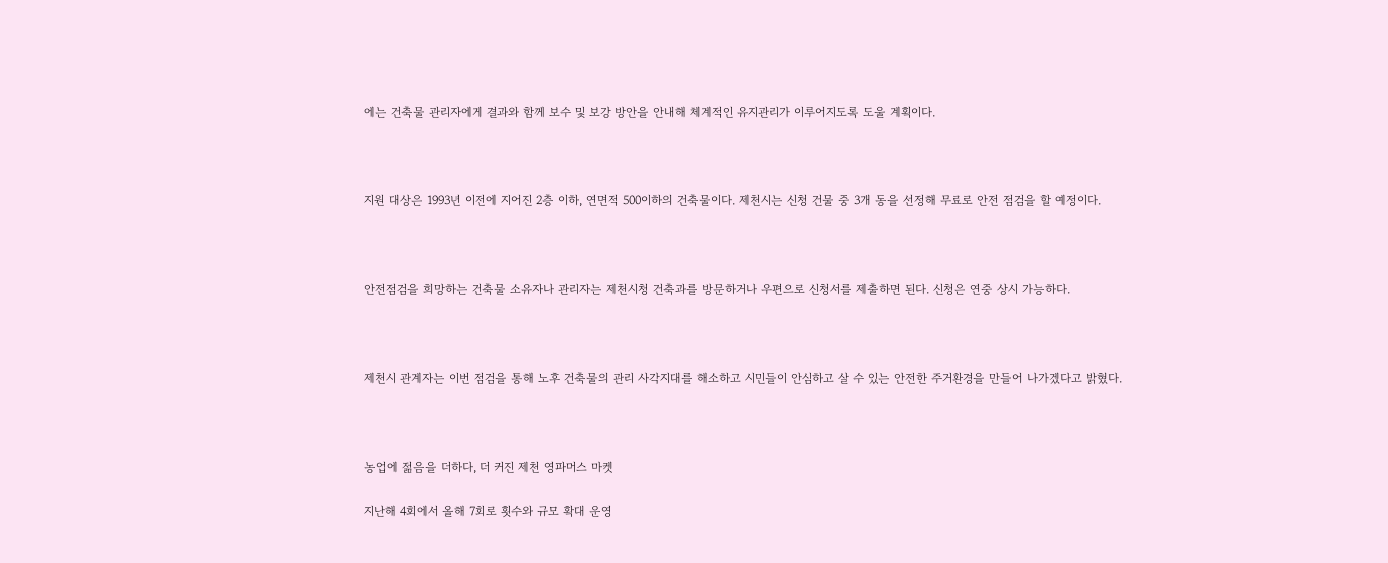에는 건축물 관리자에게 결과와 함께 보수 및 보강 방안을 안내해 체계적인 유지관리가 이루어지도록 도울 계획이다.



지원 대상은 1993년 이전에 지어진 2층 이하, 연면적 500이하의 건축물이다. 제천시는 신청 건물 중 3개 동을 선정해 무료로 안전 점검을 할 예정이다.



안전점검을 희망하는 건축물 소유자나 관리자는 제천시청 건축과를 방문하거나 우편으로 신청서를 제출하면 된다. 신청은 연중 상시 가능하다.



제천시 관계자는 이번 점검을 통해 노후 건축물의 관리 사각지대를 해소하고 시민들이 안심하고 살 수 있는 안전한 주거환경을 만들어 나가겠다고 밝혔다.



농업에 젊음을 더하다, 더 커진 제천 영파머스 마켓

지난해 4회에서 올해 7회로 횟수와 규모 확대 운영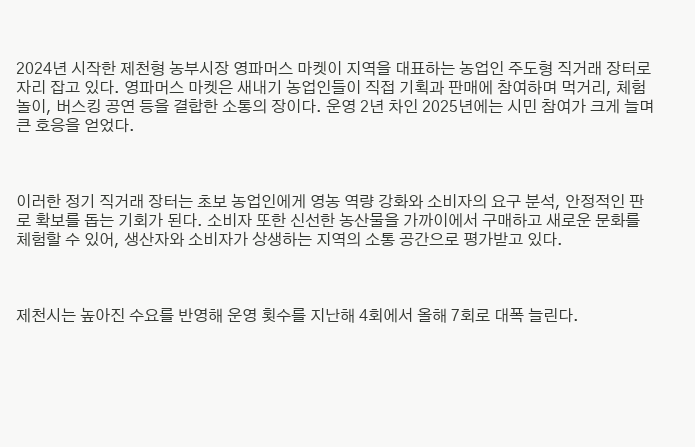2024년 시작한 제천형 농부시장 영파머스 마켓이 지역을 대표하는 농업인 주도형 직거래 장터로 자리 잡고 있다. 영파머스 마켓은 새내기 농업인들이 직접 기획과 판매에 참여하며 먹거리, 체험 놀이, 버스킹 공연 등을 결합한 소통의 장이다. 운영 2년 차인 2025년에는 시민 참여가 크게 늘며 큰 호응을 얻었다.



이러한 정기 직거래 장터는 초보 농업인에게 영농 역량 강화와 소비자의 요구 분석, 안정적인 판로 확보를 돕는 기회가 된다. 소비자 또한 신선한 농산물을 가까이에서 구매하고 새로운 문화를 체험할 수 있어, 생산자와 소비자가 상생하는 지역의 소통 공간으로 평가받고 있다.



제천시는 높아진 수요를 반영해 운영 횟수를 지난해 4회에서 올해 7회로 대폭 늘린다.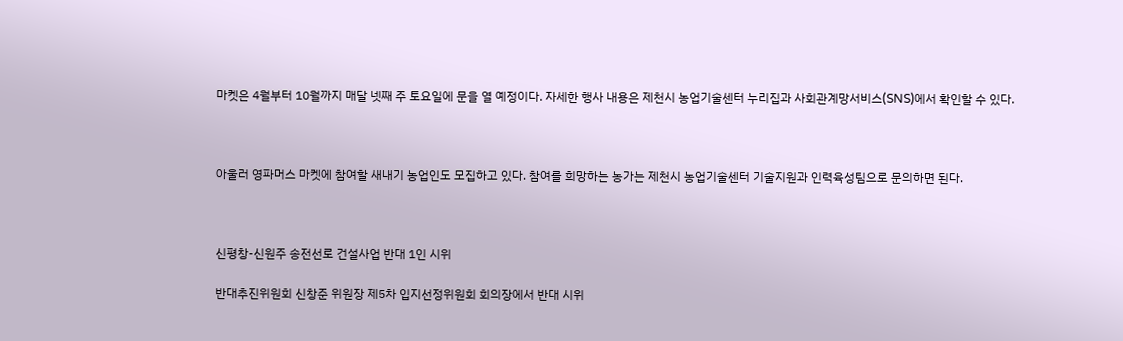마켓은 4월부터 10월까지 매달 넷째 주 토요일에 문을 열 예정이다. 자세한 행사 내용은 제천시 농업기술센터 누리집과 사회관계망서비스(SNS)에서 확인할 수 있다.



아울러 영파머스 마켓에 참여할 새내기 농업인도 모집하고 있다. 참여를 희망하는 농가는 제천시 농업기술센터 기술지원과 인력육성팀으로 문의하면 된다.



신평창-신원주 송전선로 건설사업 반대 1인 시위

반대추진위원회 신창준 위원장 제5차 입지선정위원회 회의장에서 반대 시위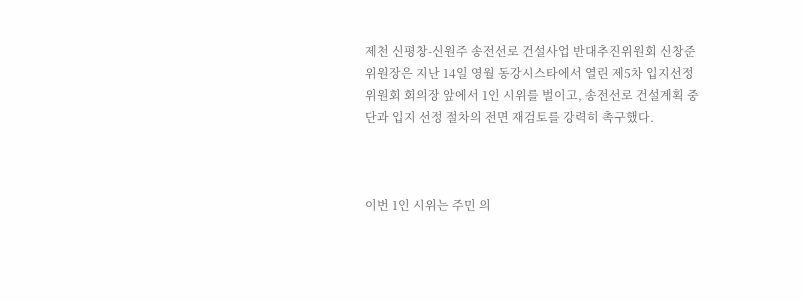제천 신평창-신원주 송전선로 건설사업 반대추진위원회 신창준 위원장은 지난 14일 영월 동강시스타에서 열린 제5차 입지선정위원회 회의장 앞에서 1인 시위를 벌이고, 송전선로 건설계획 중단과 입지 선정 절차의 전면 재검토를 강력히 촉구했다.



이번 1인 시위는 주민 의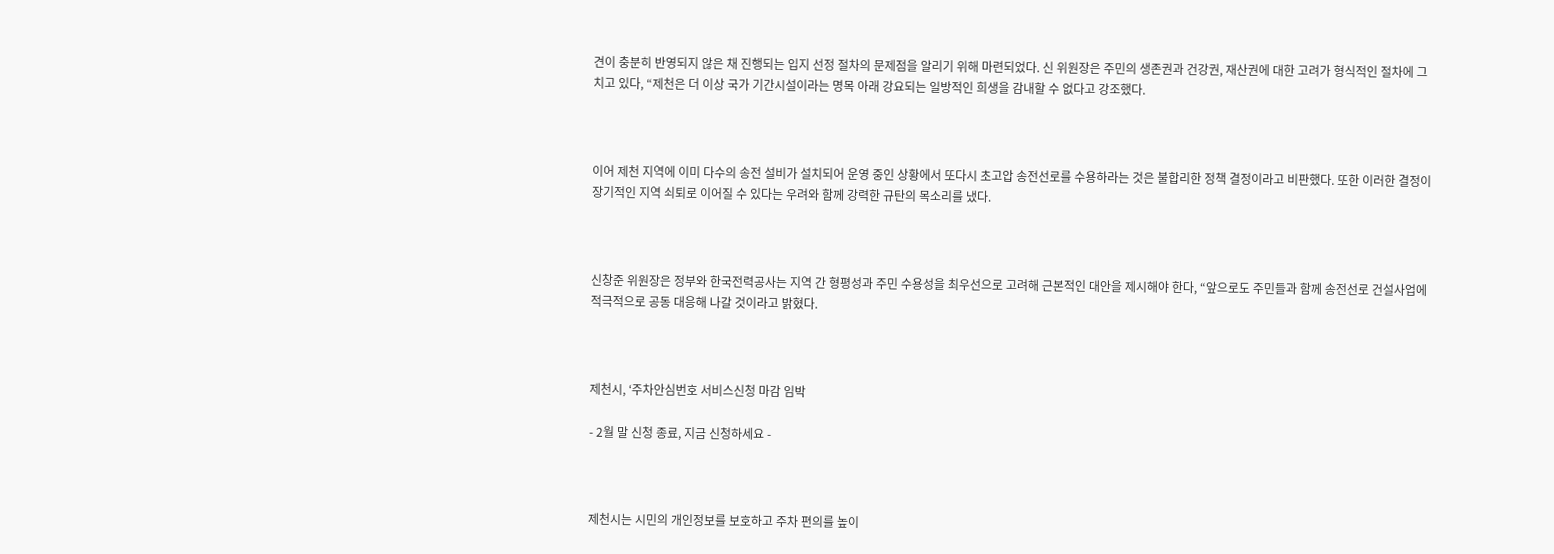견이 충분히 반영되지 않은 채 진행되는 입지 선정 절차의 문제점을 알리기 위해 마련되었다. 신 위원장은 주민의 생존권과 건강권, 재산권에 대한 고려가 형식적인 절차에 그치고 있다, “제천은 더 이상 국가 기간시설이라는 명목 아래 강요되는 일방적인 희생을 감내할 수 없다고 강조했다.



이어 제천 지역에 이미 다수의 송전 설비가 설치되어 운영 중인 상황에서 또다시 초고압 송전선로를 수용하라는 것은 불합리한 정책 결정이라고 비판했다. 또한 이러한 결정이 장기적인 지역 쇠퇴로 이어질 수 있다는 우려와 함께 강력한 규탄의 목소리를 냈다.



신창준 위원장은 정부와 한국전력공사는 지역 간 형평성과 주민 수용성을 최우선으로 고려해 근본적인 대안을 제시해야 한다, “앞으로도 주민들과 함께 송전선로 건설사업에 적극적으로 공동 대응해 나갈 것이라고 밝혔다.



제천시, ‘주차안심번호 서비스신청 마감 임박

- 2월 말 신청 종료, 지금 신청하세요 -



제천시는 시민의 개인정보를 보호하고 주차 편의를 높이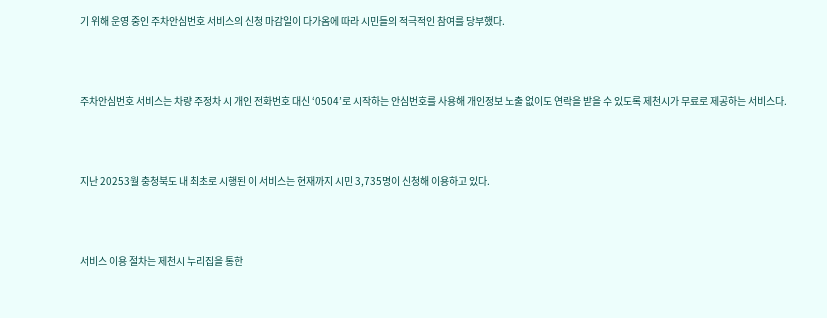기 위해 운영 중인 주차안심번호 서비스의 신청 마감일이 다가옴에 따라 시민들의 적극적인 참여를 당부했다.



주차안심번호 서비스는 차량 주정차 시 개인 전화번호 대신 ‘0504’로 시작하는 안심번호를 사용해 개인정보 노출 없이도 연락을 받을 수 있도록 제천시가 무료로 제공하는 서비스다.



지난 20253월 충청북도 내 최초로 시행된 이 서비스는 현재까지 시민 3,735명이 신청해 이용하고 있다.



서비스 이용 절차는 제천시 누리집을 통한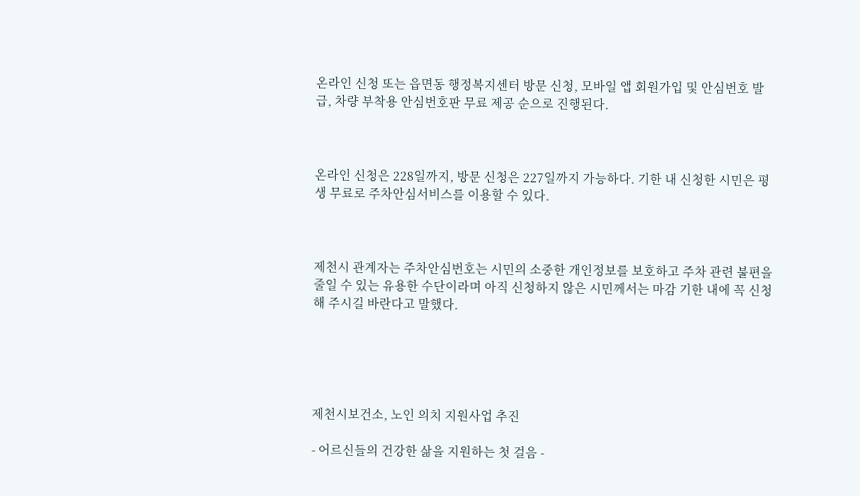온라인 신청 또는 읍면동 행정복지센터 방문 신청, 모바일 앱 회원가입 및 안심번호 발급, 차량 부착용 안심번호판 무료 제공 순으로 진행된다.



온라인 신청은 228일까지, 방문 신청은 227일까지 가능하다. 기한 내 신청한 시민은 평생 무료로 주차안심서비스를 이용할 수 있다.



제천시 관계자는 주차안심번호는 시민의 소중한 개인정보를 보호하고 주차 관련 불편을 줄일 수 있는 유용한 수단이라며 아직 신청하지 않은 시민께서는 마감 기한 내에 꼭 신청해 주시길 바란다고 말했다.





제천시보건소, 노인 의치 지원사업 추진

- 어르신들의 건강한 삶을 지원하는 첫 걸음 -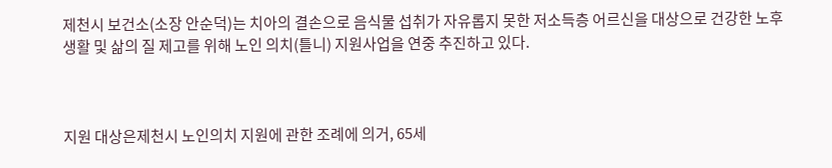제천시 보건소(소장 안순덕)는 치아의 결손으로 음식물 섭취가 자유롭지 못한 저소득층 어르신을 대상으로 건강한 노후생활 및 삶의 질 제고를 위해 노인 의치(틀니) 지원사업을 연중 추진하고 있다.



지원 대상은제천시 노인의치 지원에 관한 조례에 의거, 65세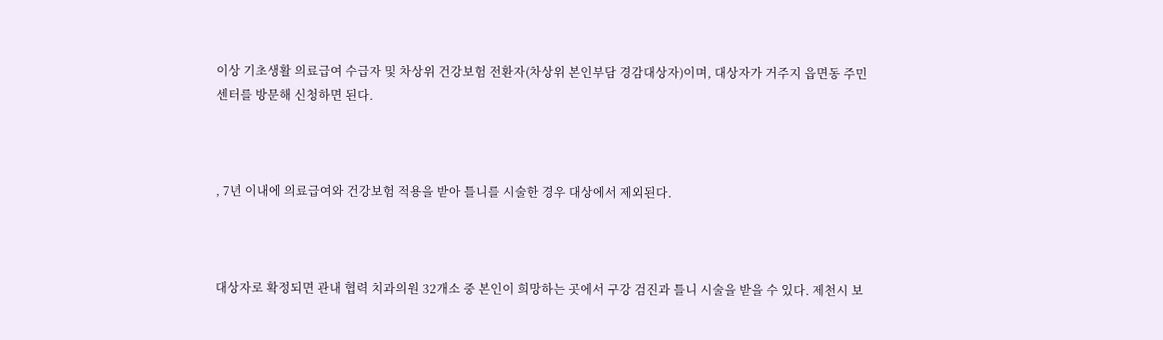이상 기초생활 의료급여 수급자 및 차상위 건강보험 전환자(차상위 본인부담 경감대상자)이며, 대상자가 거주지 읍면동 주민센터를 방문해 신청하면 된다.



, 7년 이내에 의료급여와 건강보험 적용을 받아 틀니를 시술한 경우 대상에서 제외된다.



대상자로 확정되면 관내 협력 치과의원 32개소 중 본인이 희망하는 곳에서 구강 검진과 틀니 시술을 받을 수 있다. 제천시 보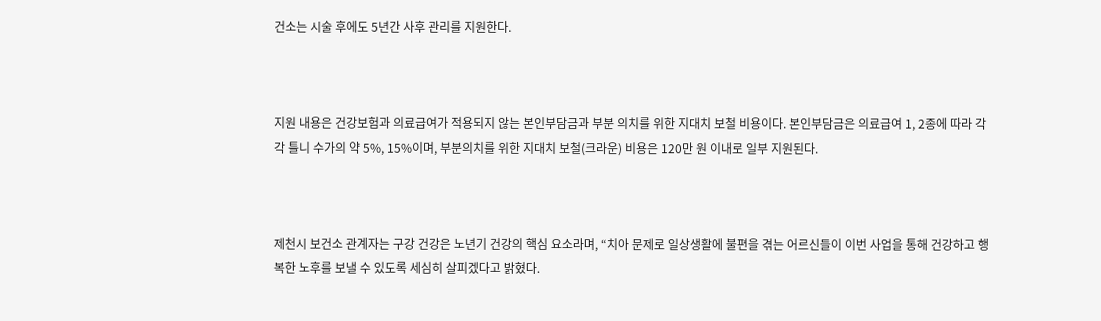건소는 시술 후에도 5년간 사후 관리를 지원한다.



지원 내용은 건강보험과 의료급여가 적용되지 않는 본인부담금과 부분 의치를 위한 지대치 보철 비용이다. 본인부담금은 의료급여 1, 2종에 따라 각각 틀니 수가의 약 5%, 15%이며, 부분의치를 위한 지대치 보철(크라운) 비용은 120만 원 이내로 일부 지원된다.



제천시 보건소 관계자는 구강 건강은 노년기 건강의 핵심 요소라며, “치아 문제로 일상생활에 불편을 겪는 어르신들이 이번 사업을 통해 건강하고 행복한 노후를 보낼 수 있도록 세심히 살피겠다고 밝혔다.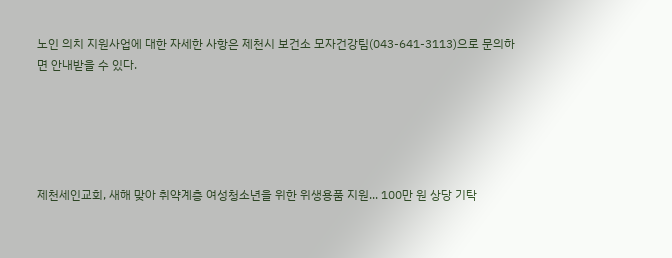노인 의치 지원사업에 대한 자세한 사항은 제천시 보건소 모자건강팀(043-641-3113)으로 문의하면 안내받을 수 있다.





제천세인교회, 새해 맞아 취약계층 여성청소년을 위한 위생용품 지원... 100만 원 상당 기탁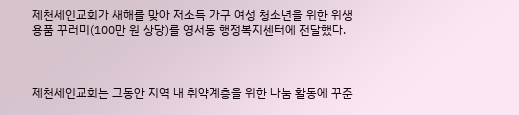제천세인교회가 새해를 맞아 저소득 가구 여성 청소년을 위한 위생용품 꾸러미(100만 원 상당)를 영서동 행정복지센터에 전달했다.



제천세인교회는 그동안 지역 내 취약계층을 위한 나눔 활동에 꾸준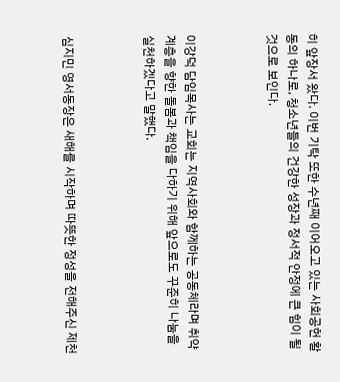히 앞장서 왔다. 이번 기탁 또한 수년째 이어오고 있는 사회공헌 활동의 하나로, 청소년들의 건강한 성장과 정서적 안정에 큰 힘이 될 것으로 보인다.



이강덕 담임목사는 교회는 지역사회와 함께하는 공동체라며 취약계층을 향한 돌봄과 책임을 다하기 위해 앞으로도 꾸준히 나눔을 실천하겠다고 말했다.



심지민 영서동장은 새해를 시작하며 따뜻한 정성을 전해주신 제천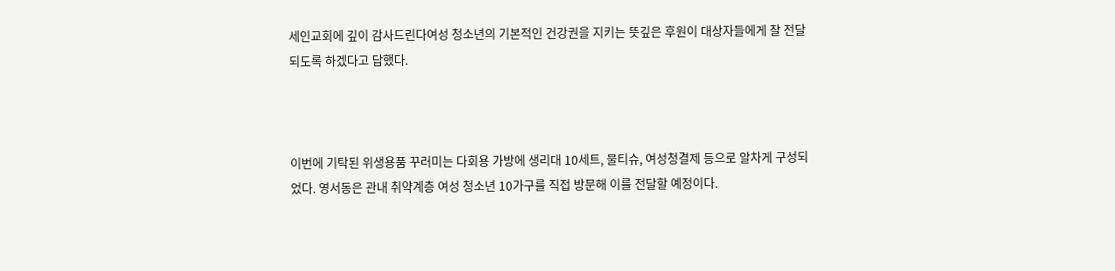세인교회에 깊이 감사드린다여성 청소년의 기본적인 건강권을 지키는 뜻깊은 후원이 대상자들에게 잘 전달되도록 하겠다고 답했다.



이번에 기탁된 위생용품 꾸러미는 다회용 가방에 생리대 10세트, 물티슈, 여성청결제 등으로 알차게 구성되었다. 영서동은 관내 취약계층 여성 청소년 10가구를 직접 방문해 이를 전달할 예정이다.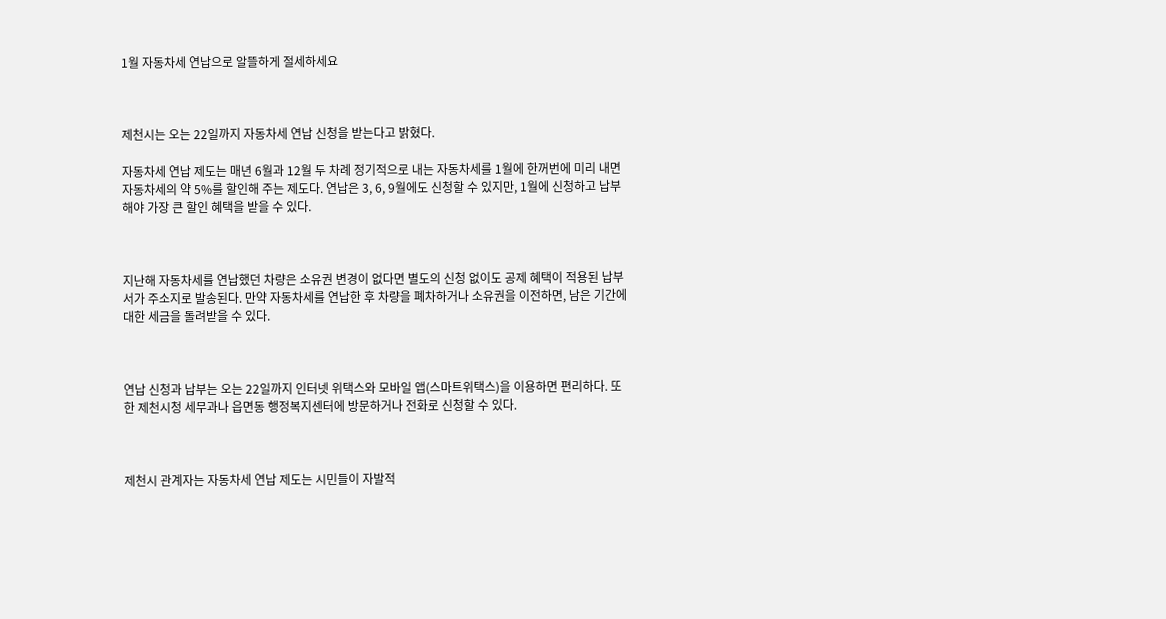1월 자동차세 연납으로 알뜰하게 절세하세요



제천시는 오는 22일까지 자동차세 연납 신청을 받는다고 밝혔다.

자동차세 연납 제도는 매년 6월과 12월 두 차례 정기적으로 내는 자동차세를 1월에 한꺼번에 미리 내면 자동차세의 약 5%를 할인해 주는 제도다. 연납은 3, 6, 9월에도 신청할 수 있지만, 1월에 신청하고 납부해야 가장 큰 할인 혜택을 받을 수 있다.



지난해 자동차세를 연납했던 차량은 소유권 변경이 없다면 별도의 신청 없이도 공제 혜택이 적용된 납부서가 주소지로 발송된다. 만약 자동차세를 연납한 후 차량을 폐차하거나 소유권을 이전하면, 남은 기간에 대한 세금을 돌려받을 수 있다.



연납 신청과 납부는 오는 22일까지 인터넷 위택스와 모바일 앱(스마트위택스)을 이용하면 편리하다. 또한 제천시청 세무과나 읍면동 행정복지센터에 방문하거나 전화로 신청할 수 있다.



제천시 관계자는 자동차세 연납 제도는 시민들이 자발적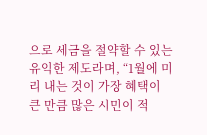으로 세금을 절약할 수 있는 유익한 제도라며, “1월에 미리 내는 것이 가장 혜택이 큰 만큼 많은 시민이 적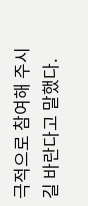극적으로 참여해 주시길 바란다고 말했다.